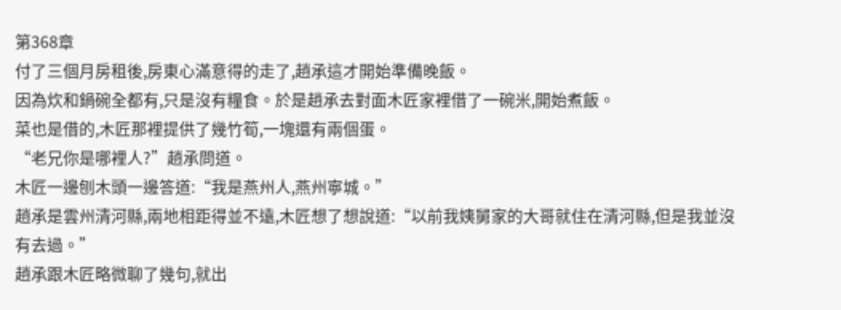第368章
付了三個月房租後,房東心滿意得的走了,趙承這才開始準備晚飯。
因為炊和鍋碗全都有,只是沒有糧食。於是趙承去對面木匠家裡借了一碗米,開始煮飯。
菜也是借的,木匠那裡提供了幾竹筍,一塊還有兩個蛋。
“老兄你是哪裡人?”趙承問道。
木匠一邊刨木頭一邊答道:“我是燕州人,燕州寧城。”
趙承是雲州清河縣,兩地相距得並不遠,木匠想了想說道:“以前我姨舅家的大哥就住在清河縣,但是我並沒有去過。”
趙承跟木匠略微聊了幾句,就出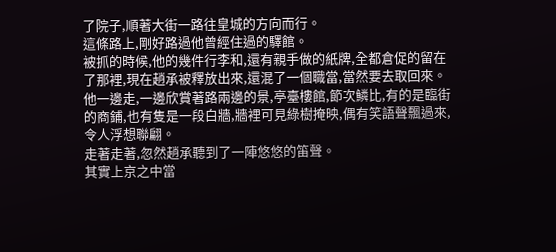了院子,順著大街一路往皇城的方向而行。
這條路上,剛好路過他曾經住過的驛館。
被抓的時候,他的幾件行李和,還有親手做的紙牌,全都倉促的留在了那裡,現在趙承被釋放出來,還混了一個職當,當然要去取回來。
他一邊走,一邊欣賞著路兩邊的景,亭臺樓館,節次鱗比,有的是臨街的商鋪,也有隻是一段白牆,牆裡可見綠樹掩映,偶有笑語聲飄過來,令人浮想聯翩。
走著走著,忽然趙承聽到了一陣悠悠的笛聲。
其實上京之中當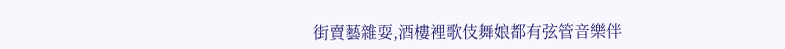街賣藝雜耍,酒樓裡歌伎舞娘都有弦管音樂伴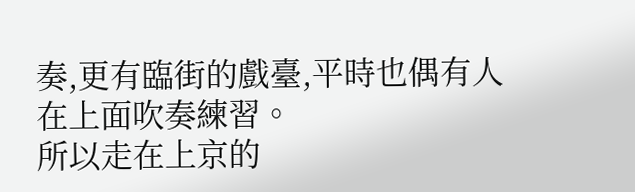奏,更有臨街的戲臺,平時也偶有人在上面吹奏練習。
所以走在上京的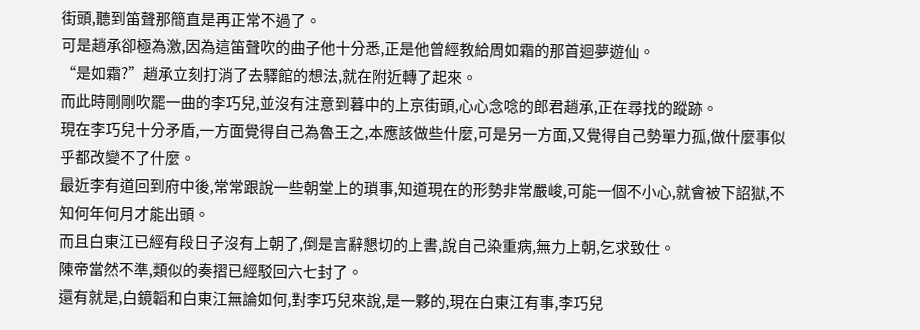街頭,聽到笛聲那簡直是再正常不過了。
可是趙承卻極為激,因為這笛聲吹的曲子他十分悉,正是他曾經教給周如霜的那首迴夢遊仙。
“是如霜?”趙承立刻打消了去驛館的想法,就在附近轉了起來。
而此時剛剛吹罷一曲的李巧兒,並沒有注意到暮中的上京街頭,心心念唸的郎君趙承,正在尋找的蹤跡。
現在李巧兒十分矛盾,一方面覺得自己為魯王之,本應該做些什麼,可是另一方面,又覺得自己勢單力孤,做什麼事似乎都改變不了什麼。
最近李有道回到府中後,常常跟說一些朝堂上的瑣事,知道現在的形勢非常嚴峻,可能一個不小心,就會被下詔獄,不知何年何月才能出頭。
而且白東江已經有段日子沒有上朝了,倒是言辭懇切的上書,說自己染重病,無力上朝,乞求致仕。
陳帝當然不準,類似的奏摺已經駁回六七封了。
還有就是,白鏡韜和白東江無論如何,對李巧兒來說,是一夥的,現在白東江有事,李巧兒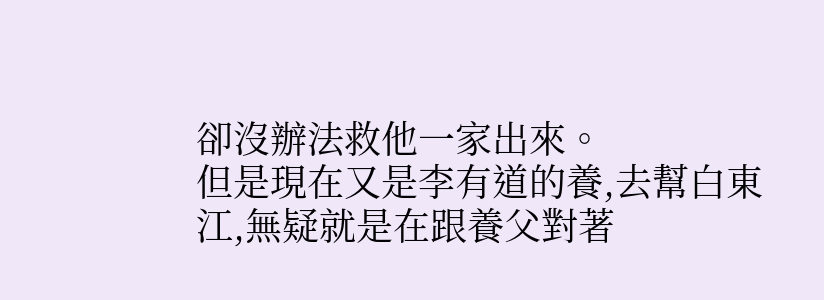卻沒辦法救他一家出來。
但是現在又是李有道的養,去幫白東江,無疑就是在跟養父對著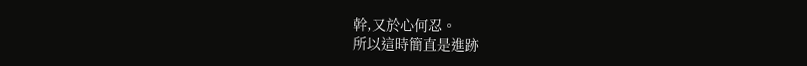幹,又於心何忍。
所以這時簡直是進跡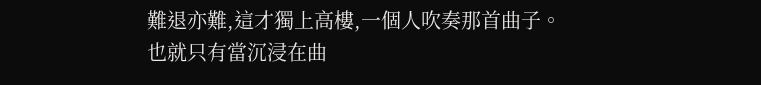難退亦難,這才獨上高樓,一個人吹奏那首曲子。
也就只有當沉浸在曲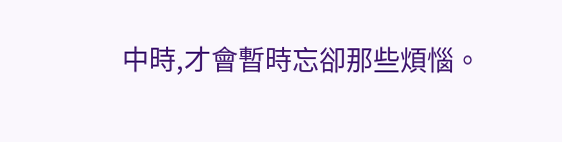中時,才會暫時忘卻那些煩惱。